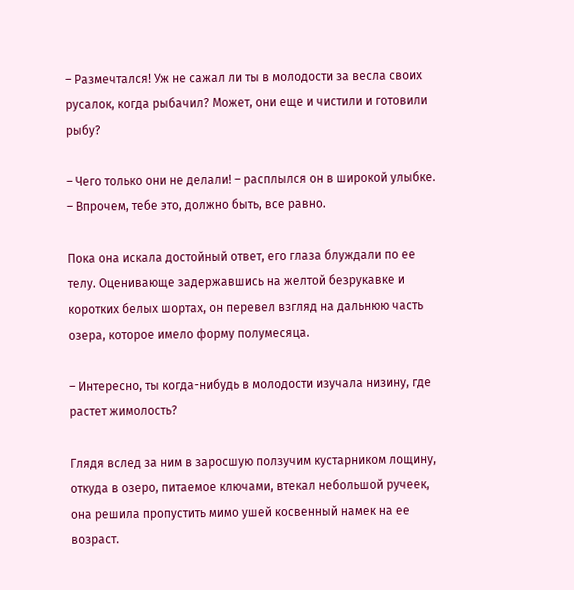– Размечтался! Уж не сажал ли ты в молодости за весла своих русалок, когда рыбачил? Может, они еще и чистили и готовили рыбу?

– Чего только они не делали! – расплылся он в широкой улыбке. – Впрочем, тебе это, должно быть, все равно.

Пока она искала достойный ответ, его глаза блуждали по ее телу. Оценивающе задержавшись на желтой безрукавке и коротких белых шортах, он перевел взгляд на дальнюю часть озера, которое имело форму полумесяца.

– Интересно, ты когда-нибудь в молодости изучала низину, где растет жимолость?

Глядя вслед за ним в заросшую ползучим кустарником лощину, откуда в озеро, питаемое ключами, втекал небольшой ручеек, она решила пропустить мимо ушей косвенный намек на ее возраст.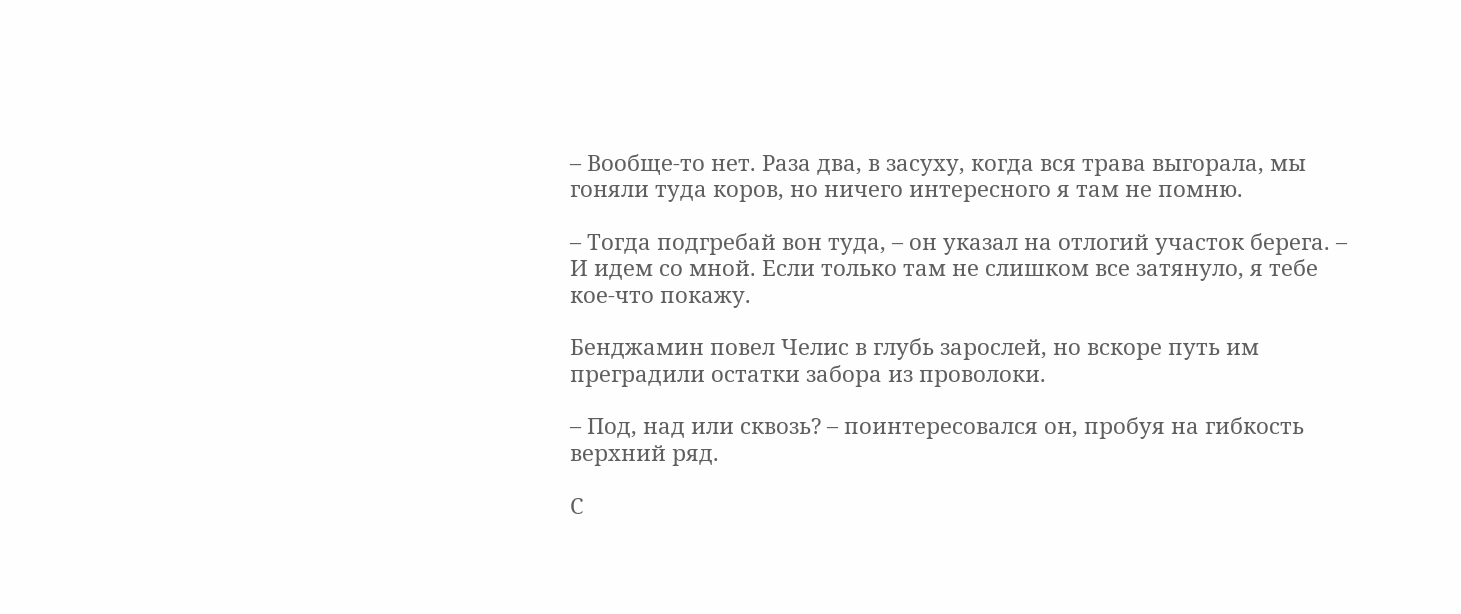– Вообще-то нет. Раза два, в засуху, когда вся трава выгорала, мы гоняли туда коров, но ничего интересного я там не помню.

– Тогда подгребай вон туда, – он указал на отлогий участок берега. – И идем со мной. Если только там не слишком все затянуло, я тебе кое-что покажу.

Бенджамин повел Челис в глубь зарослей, но вскоре путь им преградили остатки забора из проволоки.

– Под, над или сквозь? – поинтересовался он, пробуя на гибкость верхний ряд.

С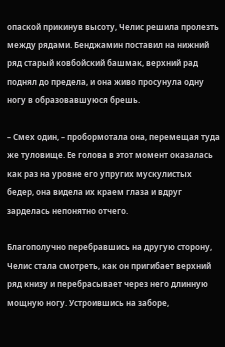опаской прикинув высоту, Челис решила пролезть между рядами. Бенджамин поставил на нижний ряд старый ковбойский башмак, верхний рад поднял до предела, и она живо просунула одну ногу в образовавшуюся брешь.

– Смех один, – пробормотала она, перемещая туда же туловище. Ее голова в этот момент оказалась как раз на уровне его упругих мускулистых бедер, она видела их краем глаза и вдруг зарделась непонятно отчего.

Благополучно перебравшись на другую сторону, Челис стала смотреть, как он пригибает верхний ряд книзу и перебрасывает через него длинную мощную ногу. Устроившись на заборе,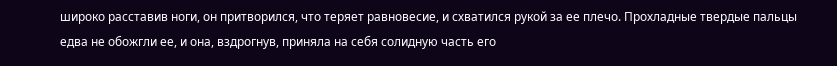широко расставив ноги, он притворился, что теряет равновесие, и схватился рукой за ее плечо. Прохладные твердые пальцы едва не обожгли ее, и она, вздрогнув, приняла на себя солидную часть его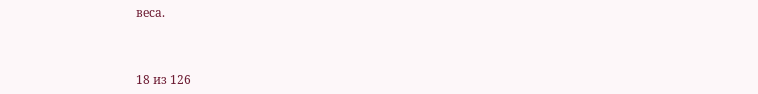веса.



18 из 126